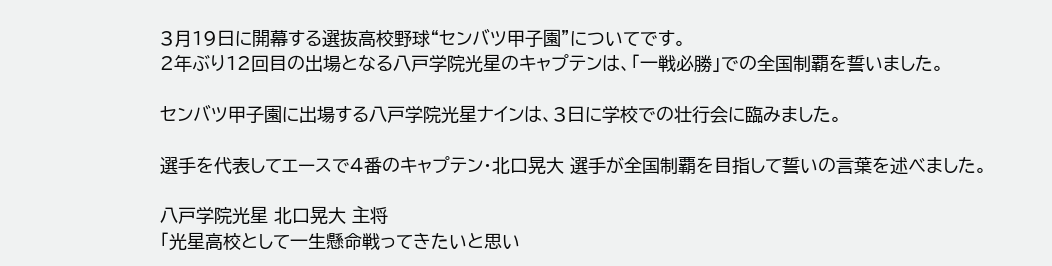3月19日に開幕する選抜高校野球“センバツ甲子園”についてです。
2年ぶり12回目の出場となる八戸学院光星のキャプテンは、「一戦必勝」での全国制覇を誓いました。

センバツ甲子園に出場する八戸学院光星ナインは、3日に学校での壮行会に臨みました。

選手を代表してエースで4番のキャプテン・北口晃大 選手が全国制覇を目指して誓いの言葉を述べました。

八戸学院光星 北口晃大 主将
「光星高校として一生懸命戦ってきたいと思い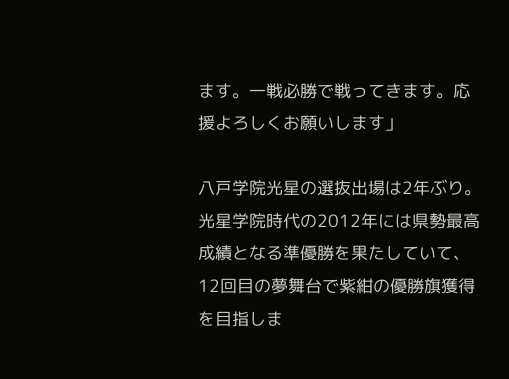ます。一戦必勝で戦ってきます。応援よろしくお願いします」

八戸学院光星の選抜出場は2年ぶり。光星学院時代の2012年には県勢最高成績となる準優勝を果たしていて、12回目の夢舞台で紫紺の優勝旗獲得を目指しま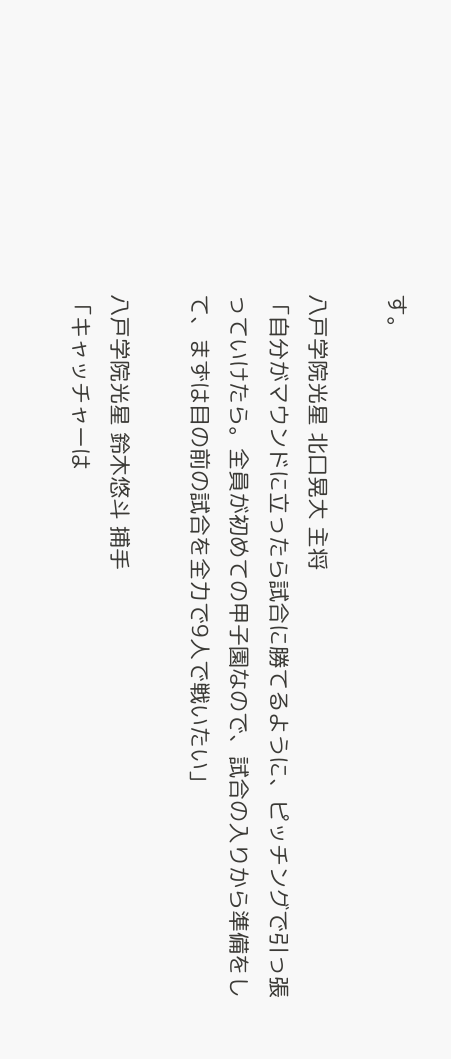す。

八戸学院光星 北口晃大 主将
「自分がマウンドに立ったら試合に勝てるように、ピッチングで引っ張っていけたら。全員が初めての甲子園なので、試合の入りから準備をして、まずは目の前の試合を全力で9人で戦いたい」

八戸学院光星 鈴木悠斗 捕手
「キャッチャーは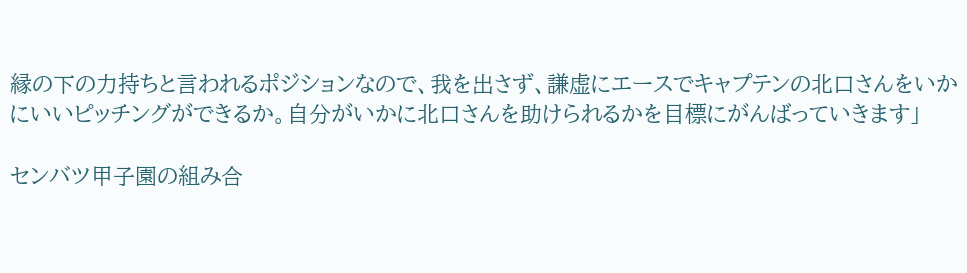縁の下の力持ちと言われるポジションなので、我を出さず、謙虚にエースでキャプテンの北口さんをいかにいいピッチングができるか。自分がいかに北口さんを助けられるかを目標にがんばっていきます」

センバツ甲子園の組み合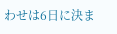わせは6日に決ま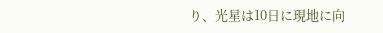り、光星は10日に現地に向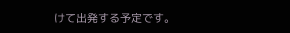けて出発する予定です。